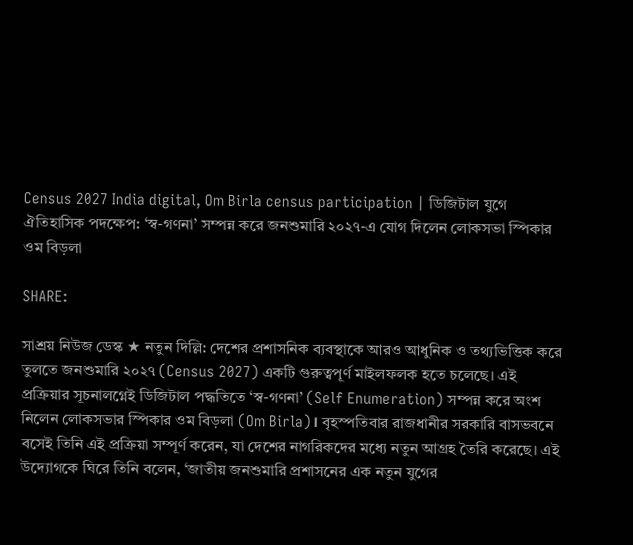Census 2027 India digital, Om Birla census participation | ডিজিটাল যুগে ঐতিহাসিক পদক্ষেপ: ‘স্ব-গণনা’ সম্পন্ন করে জনশুমারি ২০২৭-এ যোগ দিলেন লোকসভা স্পিকার ওম বিড়লা

SHARE:

সাশ্রয় নিউজ ডেস্ক ★ নতুন দিল্লি: দেশের প্রশাসনিক ব্যবস্থাকে আরও আধুনিক ও তথ্যভিত্তিক করে তুলতে জনশুমারি ২০২৭ (Census 2027) একটি গুরুত্বপূর্ণ মাইলফলক হতে চলেছে। এই প্রক্রিয়ার সূচনালগ্নেই ডিজিটাল পদ্ধতিতে ‘স্ব-গণনা’ (Self Enumeration) সম্পন্ন করে অংশ নিলেন লোকসভার স্পিকার ওম বিড়লা (Om Birla)। বৃহস্পতিবার রাজধানীর সরকারি বাসভবনে বসেই তিনি এই প্রক্রিয়া সম্পূর্ণ করেন, যা দেশের নাগরিকদের মধ্যে নতুন আগ্রহ তৈরি করেছে। এই উদ্যোগকে ঘিরে তিনি বলেন, ‘জাতীয় জনশুমারি প্রশাসনের এক নতুন যুগের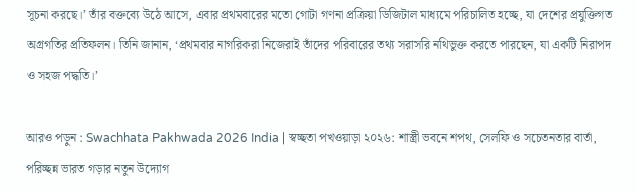সূচনা করছে।’ তাঁর বক্তব্যে উঠে আসে, এবার প্রথমবারের মতো গোটা গণনা প্রক্রিয়া ডিজিটাল মাধ্যমে পরিচালিত হচ্ছে, যা দেশের প্রযুক্তিগত অগ্রগতির প্রতিফলন। তিনি জানান, ‘প্রথমবার নাগরিকরা নিজেরাই তাঁদের পরিবারের তথ্য সরাসরি নথিভুক্ত করতে পারছেন, যা একটি নিরাপদ ও সহজ পদ্ধতি।’

আরও পড়ুন : Swachhata Pakhwada 2026 India | স্বচ্ছতা পখওয়াড়া ২০২৬: শাস্ত্রী ভবনে শপথ, সেলফি ও সচেতনতার বার্তা, পরিচ্ছন্ন ভারত গড়ার নতুন উদ্যোগ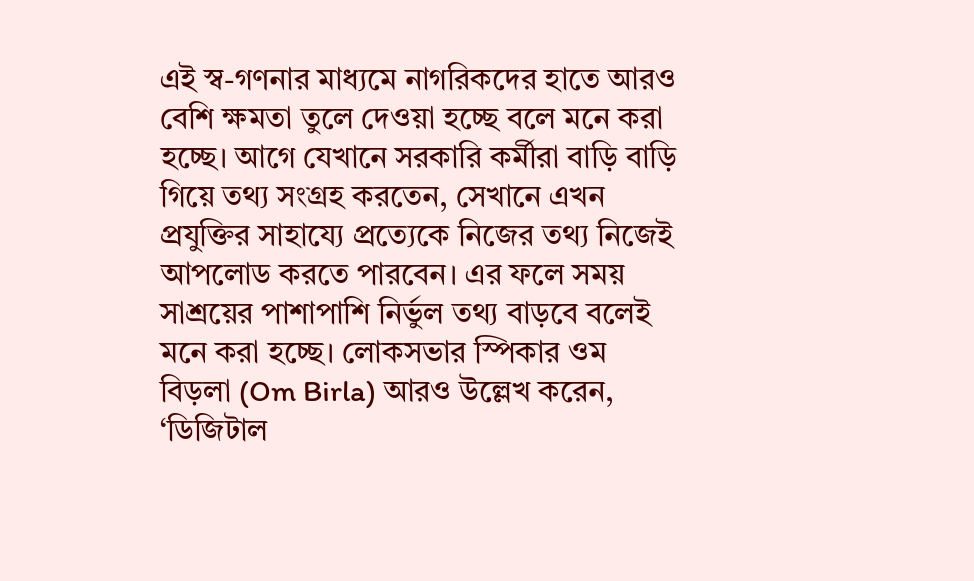এই স্ব-গণনার মাধ্যমে নাগরিকদের হাতে আরও বেশি ক্ষমতা তুলে দেওয়া হচ্ছে বলে মনে করা হচ্ছে। আগে যেখানে সরকারি কর্মীরা বাড়ি বাড়ি গিয়ে তথ্য সংগ্রহ করতেন, সেখানে এখন প্রযুক্তির সাহায্যে প্রত্যেকে নিজের তথ্য নিজেই আপলোড করতে পারবেন। এর ফলে সময় সাশ্রয়ের পাশাপাশি নির্ভুল তথ্য বাড়বে বলেই মনে করা হচ্ছে। লোকসভার স্পিকার ওম বিড়লা (Om Birla) আরও উল্লেখ করেন, ‘ডিজিটাল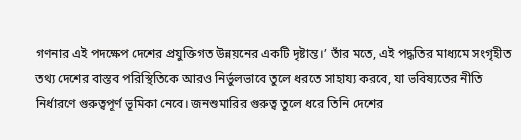গণনার এই পদক্ষেপ দেশের প্রযুক্তিগত উন্নয়নের একটি দৃষ্টান্ত।’ তাঁর মতে, এই পদ্ধতির মাধ্যমে সংগৃহীত তথ্য দেশের বাস্তব পরিস্থিতিকে আরও নির্ভুলভাবে তুলে ধরতে সাহায্য করবে, যা ভবিষ্যতের নীতি নির্ধারণে গুরুত্বপূর্ণ ভূমিকা নেবে। জনশুমারির গুরুত্ব তুলে ধরে তিনি দেশের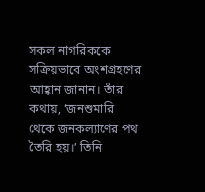সকল নাগরিককে সক্রিয়ভাবে অংশগ্রহণের আহ্বান জানান। তাঁর কথায়, ‘জনশুমারি থেকে জনকল্যাণের পথ তৈরি হয়।’ তিনি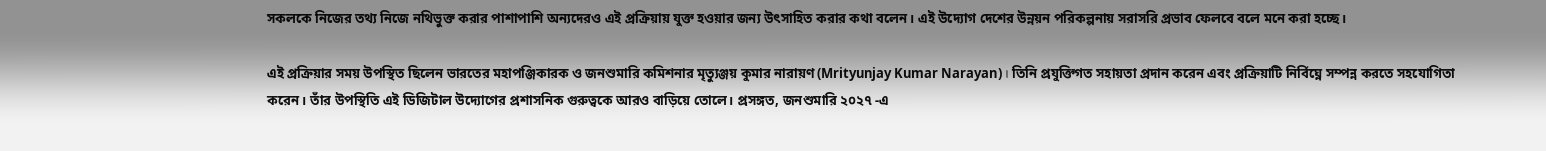সকলকে নিজের তথ্য নিজে নথিভুক্ত করার পাশাপাশি অন্যদেরও এই প্রক্রিয়ায় যুক্ত হওয়ার জন্য উৎসাহিত করার কথা বলেন। এই উদ্যোগ দেশের উন্নয়ন পরিকল্পনায় সরাসরি প্রভাব ফেলবে বলে মনে করা হচ্ছে।

এই প্রক্রিয়ার সময় উপস্থিত ছিলেন ভারতের মহাপঞ্জিকারক ও জনশুমারি কমিশনার মৃত্যুঞ্জয় কুমার নারায়ণ (Mrityunjay Kumar Narayan)। তিনি প্রযুক্তিগত সহায়তা প্রদান করেন এবং প্রক্রিয়াটি নির্বিঘ্নে সম্পন্ন করতে সহযোগিতা করেন। তাঁর উপস্থিতি এই ডিজিটাল উদ্যোগের প্রশাসনিক গুরুত্বকে আরও বাড়িয়ে তোলে। প্রসঙ্গত, জনশুমারি ২০২৭ -এ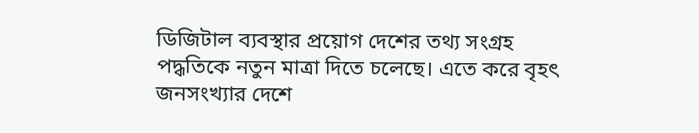ডিজিটাল ব্যবস্থার প্রয়োগ দেশের তথ্য সংগ্রহ পদ্ধতিকে নতুন মাত্রা দিতে চলেছে। এতে করে বৃহৎ জনসংখ্যার দেশে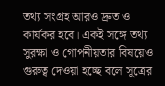তথ্য সংগ্রহ আরও দ্রুত ও কার্যকর হবে। একই সঙ্গে তথ্য সুরক্ষা ও গোপনীয়তার বিষয়েও গুরুত্ব দেওয়া হচ্ছে বলে সূত্রের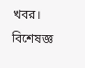খবর। বিশেষজ্ঞ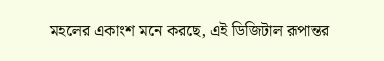মহলের একাংশ মনে করছে, এই ডিজিটাল রূপান্তর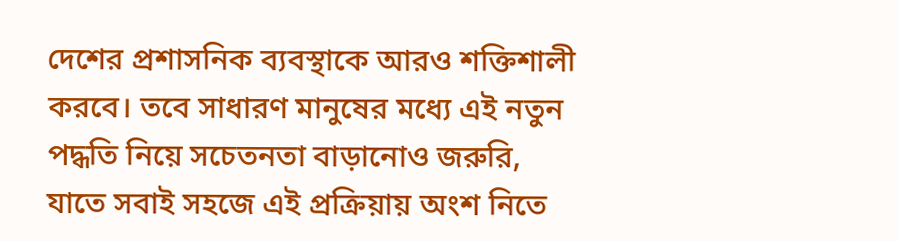দেশের প্রশাসনিক ব্যবস্থাকে আরও শক্তিশালী করবে। তবে সাধারণ মানুষের মধ্যে এই নতুন পদ্ধতি নিয়ে সচেতনতা বাড়ানোও জরুরি, যাতে সবাই সহজে এই প্রক্রিয়ায় অংশ নিতে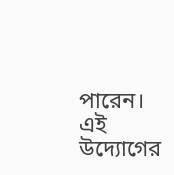পারেন। এই উদ্যোগের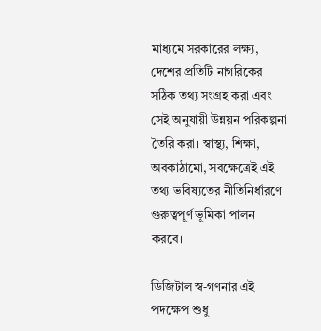মাধ্যমে সরকারের লক্ষ্য, দেশের প্রতিটি নাগরিকের সঠিক তথ্য সংগ্রহ করা এবং সেই অনুযায়ী উন্নয়ন পরিকল্পনা তৈরি করা। স্বাস্থ্য, শিক্ষা, অবকাঠামো, সবক্ষেত্রেই এই তথ্য ভবিষ্যতের নীতিনির্ধারণে গুরুত্বপূর্ণ ভূমিকা পালন করবে।

ডিজিটাল স্ব-গণনার এই পদক্ষেপ শুধু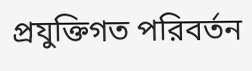প্রযুক্তিগত পরিবর্তন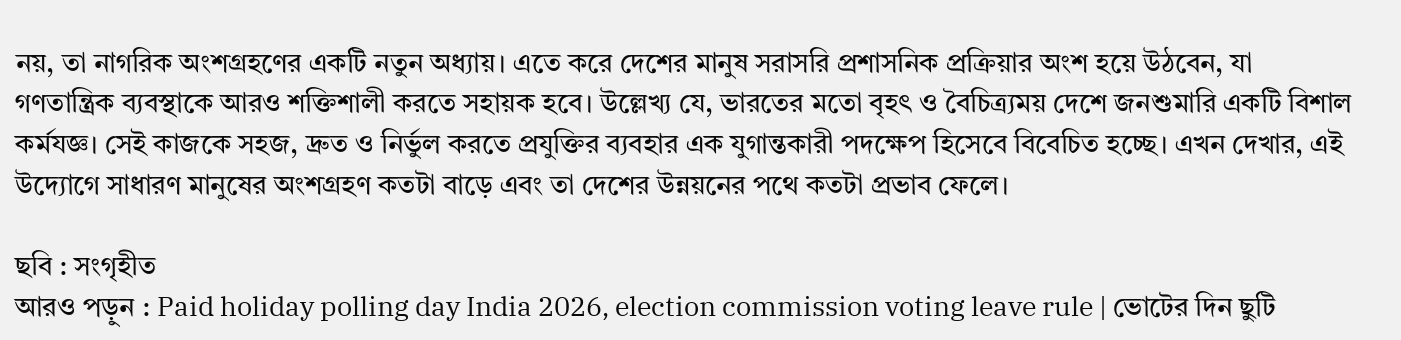নয়, তা নাগরিক অংশগ্রহণের একটি নতুন অধ্যায়। এতে করে দেশের মানুষ সরাসরি প্রশাসনিক প্রক্রিয়ার অংশ হয়ে উঠবেন, যা গণতান্ত্রিক ব্যবস্থাকে আরও শক্তিশালী করতে সহায়ক হবে। উল্লেখ্য যে, ভারতের মতো বৃহৎ ও বৈচিত্র্যময় দেশে জনশুমারি একটি বিশাল কর্মযজ্ঞ। সেই কাজকে সহজ, দ্রুত ও নির্ভুল করতে প্রযুক্তির ব্যবহার এক যুগান্তকারী পদক্ষেপ হিসেবে বিবেচিত হচ্ছে। এখন দেখার, এই উদ্যোগে সাধারণ মানুষের অংশগ্রহণ কতটা বাড়ে এবং তা দেশের উন্নয়নের পথে কতটা প্রভাব ফেলে।

ছবি : সংগৃহীত
আরও পড়ুন : Paid holiday polling day India 2026, election commission voting leave rule | ভোটের দিন ছুটি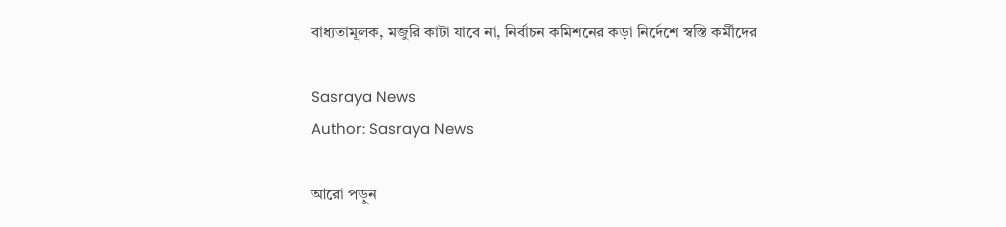বাধ্যতামূলক, মজুরি কাটা যাবে না, নির্বাচন কমিশনের কড়া নির্দেশে স্বস্তি কর্মীদের

Sasraya News
Author: Sasraya News

আরো পড়ুন